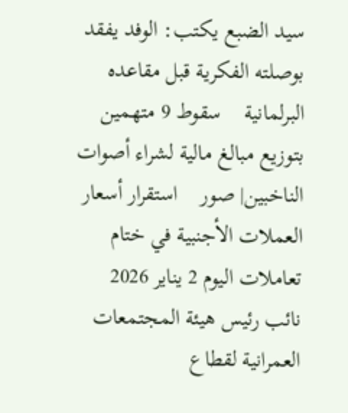سيد الضبع يكتب: الوفد يفقد بوصلته الفكرية قبل مقاعده البرلمانية    سقوط 9 متهمين بتوزيع مبالغ مالية لشراء أصوات الناخبين| صور    استقرار أسعار العملات الأجنبية في ختام تعاملات اليوم 2 يناير 2026    نائب رئيس هيئة المجتمعات العمرانية لقطاع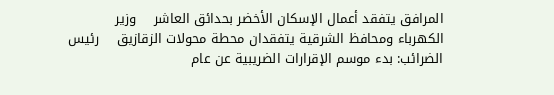المرافق يتفقد أعمال الإسكان الأخضر بحدائق العاشر    وزير الكهرباء ومحافظ الشرقية يتفقدان محطة محولات الزقازيق    رئيس الضرائب: بدء موسم الإقرارات الضريبية عن عام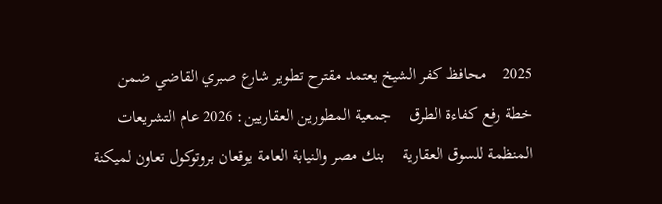2025    محافظ كفر الشيخ يعتمد مقترح تطوير شارع صبري القاضي ضمن خطة رفع كفاءة الطرق    جمعية المطورين العقاريين: 2026 عام التشريعات المنظمة للسوق العقارية    بنك مصر والنيابة العامة يوقعان بروتوكول تعاون لميكنة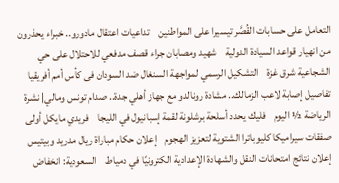التعامل على حسابات القُصَّر تيسيرا على المواطنين    تداعيات اعتقال مادورو.. خبراء يحذرون من انهيار قواعد السيادة الدولية    شهيد ومصابان جراء قصف مدفعي للاحتلال على حي الشجاعية شرق غزة    التشكيل الرسمي لمواجهة السنغال ضد السودان فى كأس أمم أفريقيا    تفاصيل إصابة لاعب الزمالك.. مشادة رونالدو مع جهاز أهلي جدة.. صدام تونس ومالي| نشرة الرياضة ½ اليوم    فليك يحدد أسلحة برشلونة لقمة إسبانيول في الليجا    فريدي مايكل أولى صفقات سيراميكا كليوباترا الشتوية لتعزيز الهجوم    إعلان حكام مباراة ريال مدريد وبيتيس    إعلان نتائج امتحانات النقل والشهادة الإعدادية الكترونيًا في دمياط    السعودية: انخفاض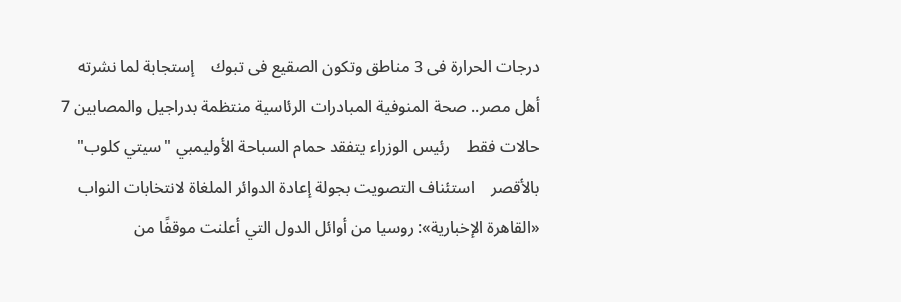درجات الحرارة فى 3 مناطق وتكون الصقيع فى تبوك    إستجابة لما نشرته أهل مصر.. صحة المنوفية المبادرات الرئاسية منتظمة بدراجيل والمصابين 7 حالات فقط    رئيس الوزراء يتفقد حمام السباحة الأوليمبي "سيتي كلوب" بالأقصر    استئناف التصويت بجولة إعادة الدوائر الملغاة لانتخابات النواب    «القاهرة الإخبارية»: روسيا من أوائل الدول التي أعلنت موقفًا من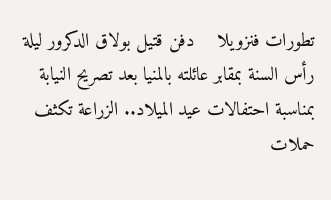تطورات فنزويلا    دفن قتيل بولاق الدكرور ليلة رأس السنة بمقابر عائلته بالمنيا بعد تصريح النيابة    بمناسبة احتفالات عيد الميلاد.. الزراعة تكثف حملات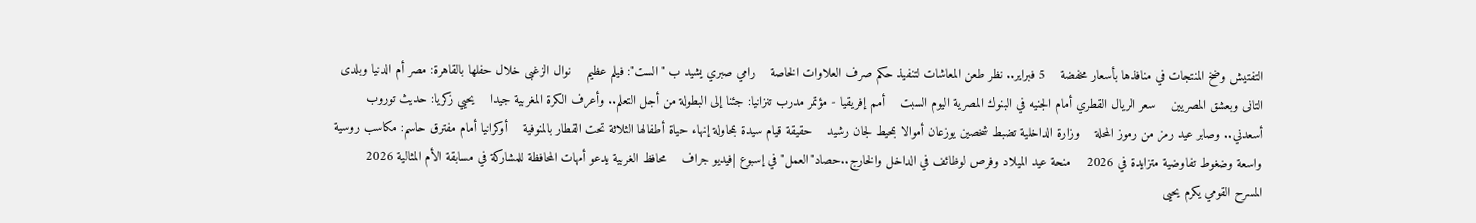التفتيش وضخ المنتجات في منافذها بأسعار مخفضة    5 فبراير.. نظر طعن المعاشات لتنفيذ حكم صرف العلاوات الخاصة    رامي صبري يشيد ب "الست": فيلم عظيم    نوال الزغبى خلال حفلها بالقاهرة: مصر أم الدنيا وبلدى التانى وبعشق المصريين    سعر الريال القطري أمام الجنيه في البنوك المصرية اليوم السبت    أمم إفريقيا - مؤتمر مدرب تنزانيا: جئنا إلى البطولة من أجل التعلم.. وأعرف الكرة المغربية جيدا    يحيي زكريا: حديث توروب أسعدني.. وصابر عيد رمز من رموز المحلة    وزارة الداخلية تضبط شخصين يوزعان أموالا بمحيط لجان رشيد    حقيقة قيام سيدة بمحاولة إنهاء حياة أطفالها الثلاثة تحت القطار بالمنوفية    أوكرانيا أمام مفترق حاسم: مكاسب روسية واسعة وضغوط تفاوضية متزايدة في 2026    منحة عيد الميلاد وفرص لوظائف في الداخل والخارج..حصاد"العمل" في إسبوع |فيديو جراف    محافظ الغربية يدعو أمهات المحافظة للمشاركة في مسابقة الأم المثالية 2026    المسرح القومي يكرم يحيى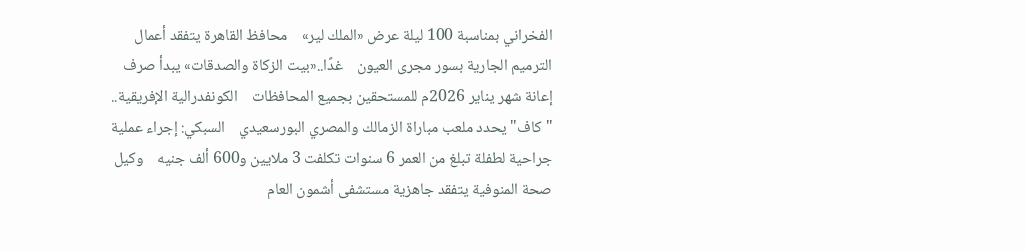الفخراني بمناسبة 100 ليلة عرض «الملك لير»    محافظ القاهرة يتفقد أعمال الترميم الجارية بسور مجرى العيون    غدًا..«بيت الزكاة والصدقات» يبدأ صرف إعانة شهر يناير 2026م للمستحقين بجميع المحافظات    الكونفدرالية الإفريقية.. "كاف" يحدد ملعب مباراة الزمالك والمصري البورسعيدي    السبكي: إجراء عملية جراحية لطفلة تبلغ من العمر 6 سنوات تكلفت 3 ملايين و600 ألف جنيه    وكيل صحة المنوفية يتفقد جاهزية مستشفى أشمون العام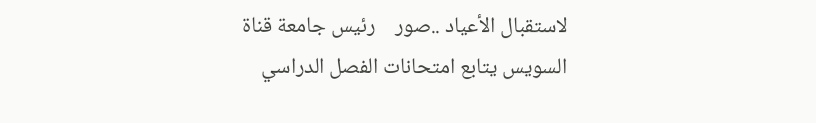لاستقبال الأعياد ..صور    رئيس جامعة قناة السويس يتابع امتحانات الفصل الدراسي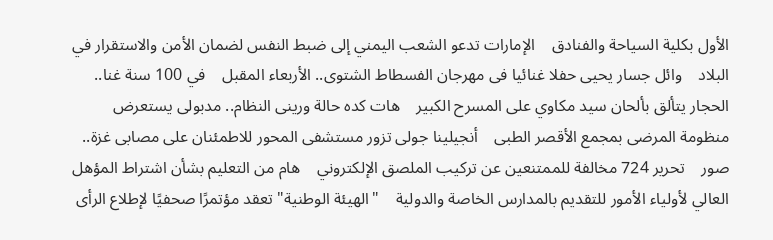الأول بكلية السياحة والفنادق    الإمارات تدعو الشعب اليمني إلى ضبط النفس لضمان الأمن والاستقرار في البلاد    وائل جسار يحيى حفلا غنائيا فى مهرجان الفسطاط الشتوى.. الأربعاء المقبل    في 100 سنة غنا.. الحجار يتألق بألحان سيد مكاوي على المسرح الكبير    هات كده حالة ورينى النظام.. مدبولى يستعرض منظومة المرضى بمجمع الأقصر الطبى    أنجيلينا جولى تزور مستشفى المحور للاطمئنان على مصابى غزة.. صور    تحرير 724 مخالفة للممتنعين عن تركيب الملصق الإلكتروني    هام من التعليم بشأن اشتراط المؤهل العالي لأولياء الأمور للتقديم بالمدارس الخاصة والدولية    "الهيئة الوطنية" تعقد مؤتمرًا صحفيًا لإطلاع الرأى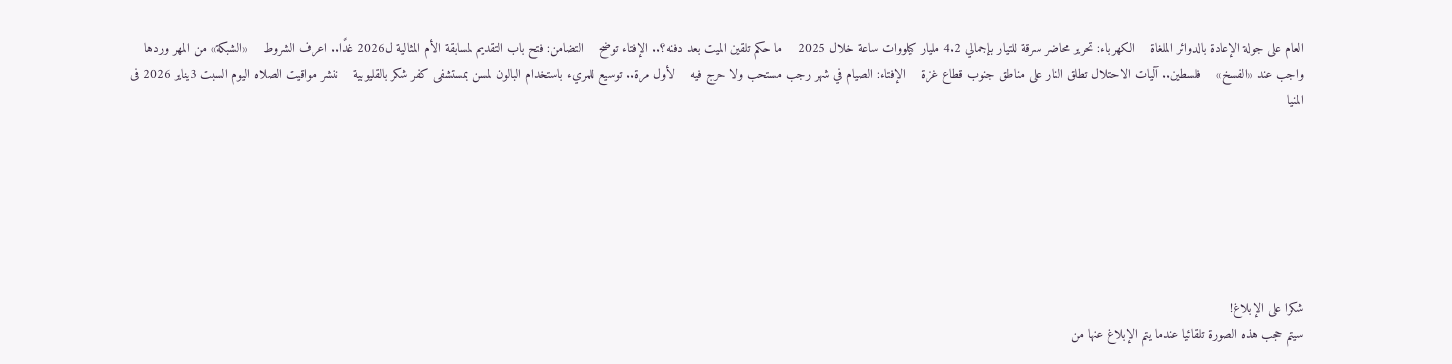العام على جولة الإعادة بالدوائر الملغاة    الكهرباء: تحرير محاضر سرقة للتيار بإجمالي 4.2 مليار كيلووات ساعة خلال 2025    ما حكم تلقين الميت بعد دفنه؟.. الإفتاء توضح    التضامن: فتح باب التقديم لمسابقة الأم المثالية ل2026 غدًا.. اعرف الشروط    «الشبكة» من المهر وردها واجب عند «الفسخ»    فلسطين.. آليات الاحتلال تطلق النار على مناطق جنوب قطاع غزة    الإفتاء: الصيام في شهر رجب مستحب ولا حرج فيه    لأول مرة.. توسيع للمريء باستخدام البالون لمسن بمستشفى كفر شكر بالقليوبية    ننشر مواقيت الصلاه اليوم السبت 3يناير 2026 فى المنيا







شكرا على الإبلاغ!
سيتم حجب هذه الصورة تلقائيا عندما يتم الإبلاغ عنها من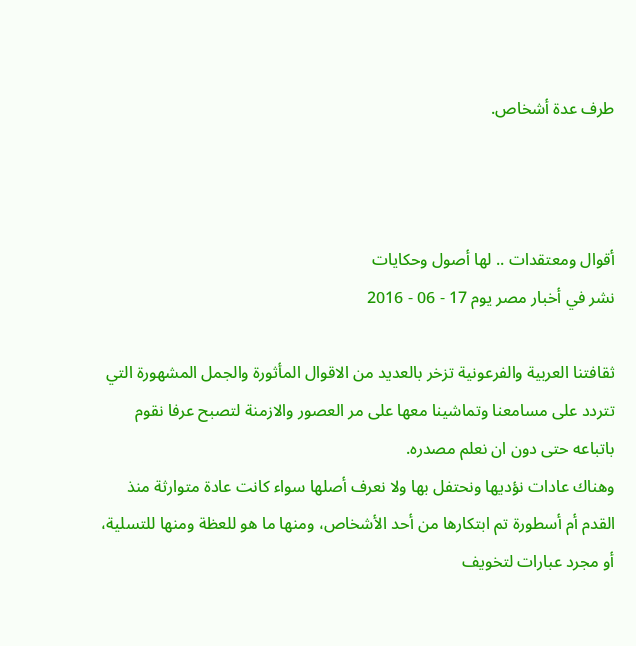طرف عدة أشخاص.



أقوال ومعتقدات .. لها أصول وحكايات
نشر في أخبار مصر يوم 17 - 06 - 2016

ثقافتنا العربية والفرعونية تزخر بالعديد من الاقوال المأثورة والجمل المشهورة التي تتردد على مسامعنا وتماشينا معها على مر العصور والازمنة لتصبح عرفا نقوم باتباعه حتى دون ان نعلم مصدره.
وهناك عادات نؤديها ونحتفل بها ولا نعرف أصلها سواء كانت عادة متوارثة منذ القدم أم أسطورة تم ابتكارها من أحد الأشخاص، ومنها ما هو للعظة ومنها للتسلية، أو مجرد عبارات لتخويف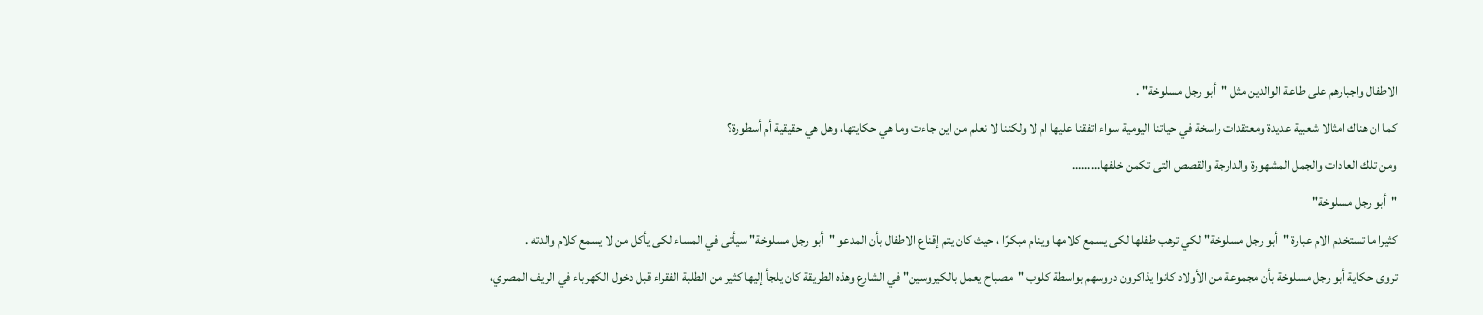الاطفال واجبارهم على طاعة الوالدين مثل "أبو رجل مسلوخة" .
كما ان هناك امثالا شعبية عديدة ومعتقدات راسخة في حياتنا اليومية سواء اتفقنا عليها ام لا ولكننا لا نعلم من اين جاءت وما هي حكايتها، وهل هي حقيقية أم أسطورة؟
ومن تلك العادات والجمل المشهورة والدارجة والقصص التى تكمن خلفها………
"أبو رجل مسلوخة"
كثيرا ما تستخدم الام عبارة "أبو رجل مسلوخة" لكي ترهب طفلها لكى يسمع كلامها وينام مبكرًا ، حيث كان يتم إقناع الاطفال بأن المدعو "أبو رجل مسلوخة" سيأتى في المساء لكى يأكل من لا يسمع كلام والدته .
تروى حكاية أبو رجل مسلوخة بأن مجموعة من الأولاد كانوا يذاكرون دروسهم بواسطة كلوب "مصباح يعمل بالكيروسين" في الشارع وهذه الطريقة كان يلجأ إليها كثير من الطلبة الفقراء قبل دخول الكهرباء في الريف المصري،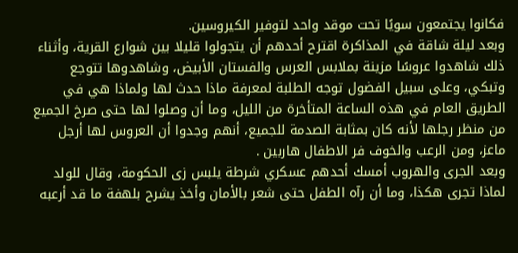فكانوا يجتمعون سويًا تحت موقد واحد لتوفير الكيروسين.
وبعد ليلة شاقة في المذاكرة اقترح أحدهم أن يتجولوا قليلا بين شوارع القرية، وأثناء ذلك شاهدوا عروسًا مزينة بملابس العرس والفستان الأبيض، وشاهدوها تتوجع وتبكي، وعلى سبيل الفضول توجه الطلبة لمعرفة ماذا حدث لها ولماذا هي في الطريق العام في هذه الساعة المتأخرة من الليل، وما أن وصلوا لها حتى صرخ الجميع من منظر رجلها لأنه كان بمثابة الصدمة للجميع، أنهم وجدوا أن العروس لها أرجل ماعز، ومن الرعب والخوف فر الاطفال هاربين .
وبعد الجرى والهروب أمسك أحدهم عسكري شرطة يلبس زى الحكومة، وقال للولد لماذا تجرى هكذا، وما أن رآه الطفل حتى شعر بالأمان وأخذ يشرح بلهفة ما قد أرعبه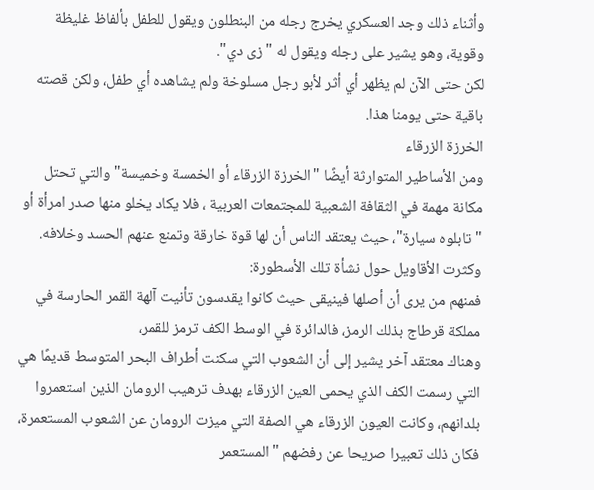وأثناء ذلك وجد العسكري يخرج رجله من البنطلون ويقول للطفل بألفاظ غليظة وقوية، وهو يشير على رجله ويقول له "زى دي".
لكن حتى الآن لم يظهر أي أثر لأبو رجل مسلوخة ولم يشاهده أي طفل، ولكن قصته باقية حتى يومنا هذا.
الخرزة الزرقاء
ومن الأساطير المتوارثة أيضًا "الخرزة الزرقاء أو الخمسة وخميسة" والتي تحتل مكانة مهمة في الثقافة الشعبية للمجتمعات العربية ، فلا يكاد يخلو منها صدر امرأة أو "تابلوه سيارة"، حيث يعتقد الناس أن لها قوة خارقة وتمنع عنهم الحسد وخلافه.
وكثرت الأقاويل حول نشأة تلك الأسطورة:
فمنهم من يرى أن أصلها فينيقى حيث كانوا يقدسون تأنيت آلهة القمر الحارسة في مملكة قرطاج بذلك الرمز، فالدائرة في الوسط الكف ترمز للقمر،
وهناك معتقد آخر يشير إلى أن الشعوب التي سكنت أطراف البحر المتوسط قديمًا هي التي رسمت الكف الذي يحمى العين الزرقاء بهدف ترهيب الرومان الذين استعمروا بلدانهم، وكانت العيون الزرقاء هي الصفة التي ميزت الرومان عن الشعوب المستعمرة، فكان ذلك تعبيرا صريحا عن رفضهم "المستعمر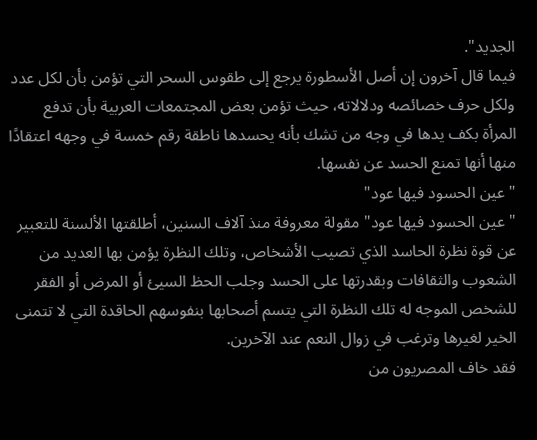الجديد".
فيما قال آخرون إن أصل الأسطورة يرجع إلى طقوس السحر التي تؤمن بأن لكل عدد ولكل حرف خصائصه ودلالاته، حيث تؤمن بعض المجتمعات العربية بأن تدفع المرأة بكف يدها في وجه من تشك بأنه يحسدها ناطقة رقم خمسة في وجهه اعتقادًا منها أنها تمنع الحسد عن نفسها.
"عين الحسود فيها عود"
"عين الحسود فيها عود" مقولة معروفة منذ آلاف السنين، أطلقتها الألسنة للتعبير عن قوة نظرة الحاسد الذي تصيب الأشخاص، وتلك النظرة يؤمن بها العديد من الشعوب والثقافات وبقدرتها على الحسد وجلب الحظ السيئ أو المرض أو الفقر للشخص الموجه له تلك النظرة التي يتسم أصحابها بنفوسهم الحاقدة التي لا تتمنى الخير لغيرها وترغب في زوال النعم عند الآخرين.
فقد خاف المصريون من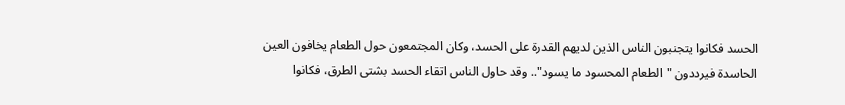الحسد فكانوا يتجنبون الناس الذين لديهم القدرة على الحسد، وكان المجتمعون حول الطعام يخافون العين الحاسدة فيرددون "الطعام المحسود ما يسود".. وقد حاول الناس اتقاء الحسد بشتى الطرق، فكانوا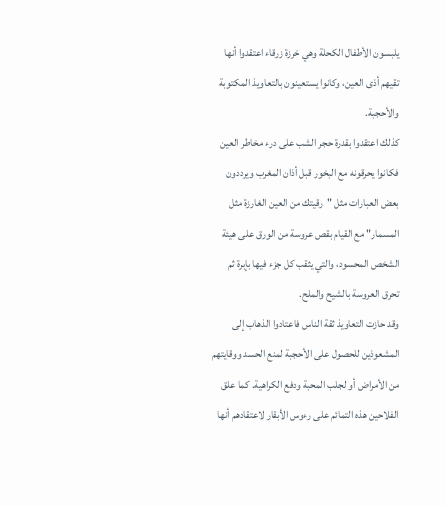يلبسون الأطفال الكحلة وهي خرزة زرقاء اعتقدوا أنها تقيهم أذى العين، وكانوا يستعينون بالتعاويذ المكتوبة والأحجبة.
كذلك اعتقدوا بقدرة حجر الشب على درء مخاطر العين فكانوا يحرقونه مع البخور قبل أذان المغرب ويرددون بعض العبارات مثل "رقيتك من العين الغارزة مثل المسمار" مع القيام بقص عروسة من الورق على هيئة الشخص المحسود، والتي يثقب كل جزء فيها بإبرة ثم تحرق العروسة بالشيح والملح.
وقد حازت التعاويذ ثقة الناس فاعتادوا الذهاب إلى المشعوذين للحصول على الأحجبة لمنع الحسد ووقايتهم من الأمراض أو لجلب المحبة ودفع الكراهية. كما علق الفلاحين هذه التمائم على رءوس الأبقار لاعتقادهم أنها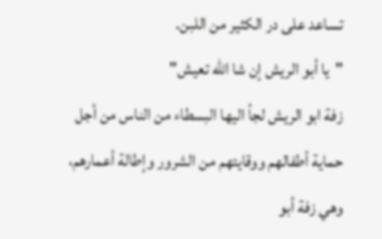تساعد على در الكثير من اللبن.
"يا أبو الريش إن شا الله تعيش"
زفة ابو الريش لجأ اليها البسطاء من الناس من أجل حماية أطفالهم ووقايتهم من الشرور وإطالة أعمارهم، وهي زفة أبو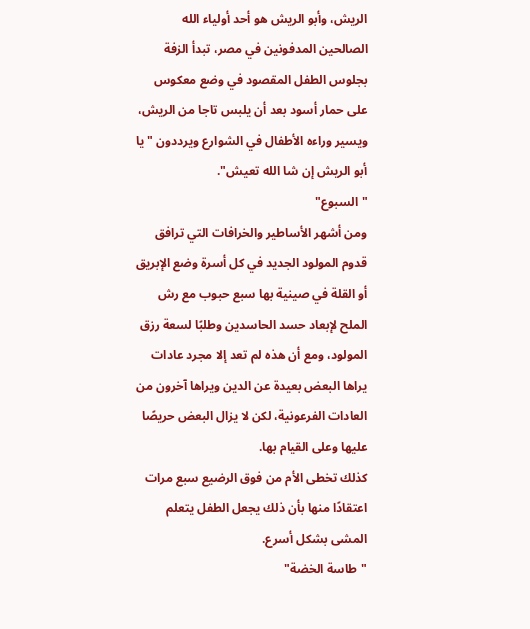الريش، وأبو الريش هو أحد أولياء الله الصالحين المدفونين في مصر، تبدأ الزفة بجلوس الطفل المقصود في وضع معكوس على حمار أسود بعد أن يلبس تاجا من الريش، ويسير وراءه الأطفال في الشوارع ويرددون "يا أبو الريش إن شا الله تعيش".
"السبوع"
ومن أشهر الأساطير والخرافات التي ترافق قدوم المولود الجديد في كل أسرة وضع الإبريق أو القلة في صينية بها سبع حبوب مع رش الملح لإبعاد حسد الحاسدين وطلبًا لسعة رزق المولود، ومع أن هذه لم تعد إلا مجرد عادات يراها البعض بعيدة عن الدين ويراها آخرون من العادات الفرعونية، لكن لا يزال البعض حريصًا عليها وعلى القيام بها.
كذلك تخطى الأم من فوق الرضيع سبع مرات اعتقادًا منها بأن ذلك يجعل الطفل يتعلم المشى بشكل أسرع.
"طاسة الخضة"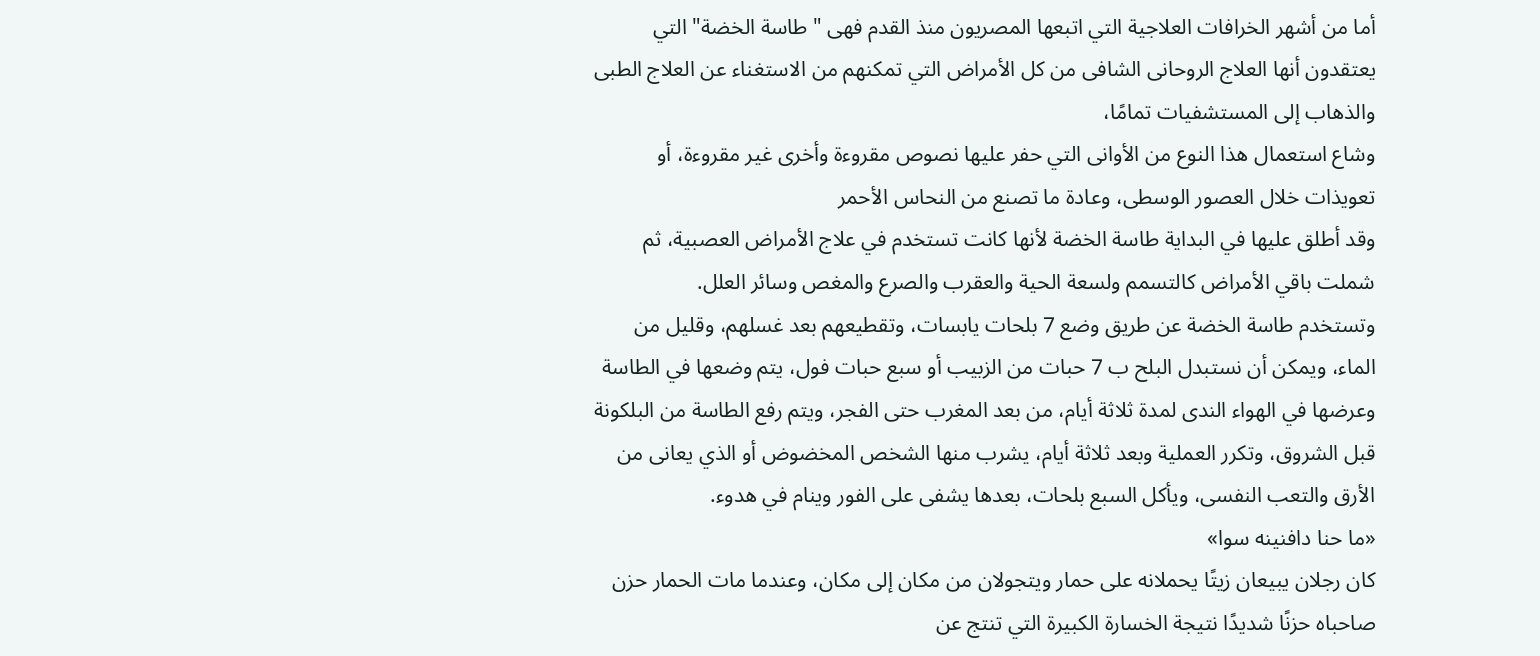أما من أشهر الخرافات العلاجية التي اتبعها المصريون منذ القدم فهى "طاسة الخضة" التي يعتقدون أنها العلاج الروحانى الشافى من كل الأمراض التي تمكنهم من الاستغناء عن العلاج الطبى والذهاب إلى المستشفيات تمامًا،
وشاع استعمال هذا النوع من الأوانى التي حفر عليها نصوص مقروءة وأخرى غير مقروءة، أو تعويذات خلال العصور الوسطى، وعادة ما تصنع من النحاس الأحمر
وقد أطلق عليها في البداية طاسة الخضة لأنها كانت تستخدم في علاج الأمراض العصبية، ثم شملت باقي الأمراض كالتسمم ولسعة الحية والعقرب والصرع والمغص وسائر العلل.
وتستخدم طاسة الخضة عن طريق وضع 7 بلحات يابسات، وتقطيعهم بعد غسلهم، وقليل من الماء، ويمكن أن نستبدل البلح ب 7 حبات من الزبيب أو سبع حبات فول، يتم وضعها في الطاسة وعرضها في الهواء الندى لمدة ثلاثة أيام، من بعد المغرب حتى الفجر، ويتم رفع الطاسة من البلكونة قبل الشروق، وتكرر العملية وبعد ثلاثة أيام، يشرب منها الشخص المخضوض أو الذي يعانى من الأرق والتعب النفسى، ويأكل السبع بلحات، بعدها يشفى على الفور وينام في هدوء.
«ما حنا دافنينه سوا»
كان رجلان يبيعان زيتًا يحملانه على حمار ويتجولان من مكان إلى مكان، وعندما مات الحمار حزن صاحباه حزنًا شديدًا نتيجة الخسارة الكبيرة التي تنتج عن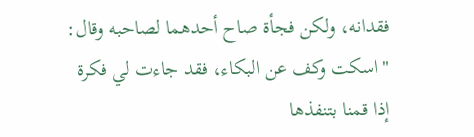فقدانه، ولكن فجأة صاح أحدهما لصاحبه وقال: "اسكت وكف عن البكاء، فقد جاءت لي فكرة إذا قمنا بتنفذها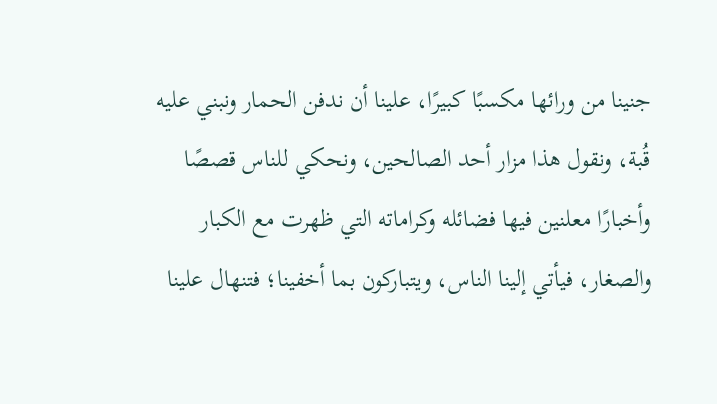جنينا من ورائها مكسبًا كبيرًا، علينا أن ندفن الحمار ونبني عليه قُبة، ونقول هذا مزار أحد الصالحين، ونحكي للناس قصصًا وأخبارًا معلنين فيها فضائله وكراماته التي ظهرت مع الكبار والصغار، فيأتي إلينا الناس، ويتباركون بما أخفينا؛ فتنهال علينا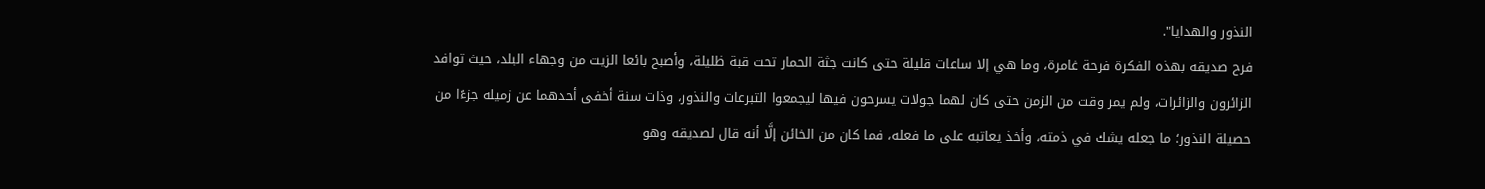النذور والهدايا".
فرح صديقه بهذه الفكرة فرحة غامرة، وما هي إلا ساعات قليلة حتى كانت جثة الحمار تحت قبة ظليلة، وأصبح بائعا الزيت من وجهاء البلد، حيث توافد الزائرون والزائرات، ولم يمر وقت من الزمن حتى كان لهما جولات يسرحون فيها ليجمعوا التبرعات والنذور، وذات سنة أخفى أحدهما عن زميله جزءًا من حصيلة النذور؛ ما جعله يشك في ذمته، وأخذ يعاتبه على ما فعله، فما كان من الخائن إلَّا أنه قال لصديقه وهو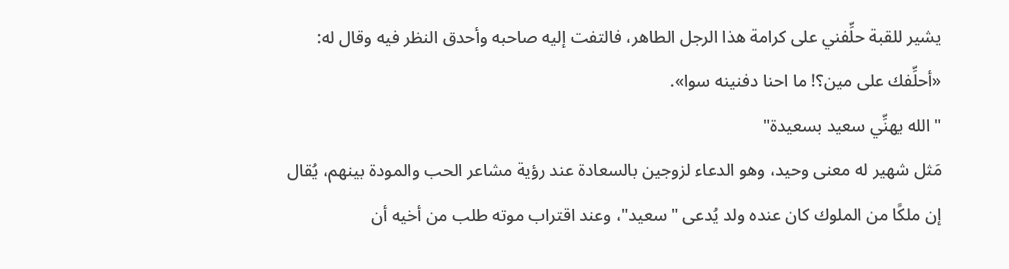يشير للقبة حلِّفني على كرامة هذا الرجل الطاهر، فالتفت إليه صاحبه وأحدق النظر فيه وقال له: «أحلِّفك على مين؟! ما احنا دفنينه سوا».
"الله يهنِّي سعيد بسعيدة"
مَثل شهير له معنى وحيد، وهو الدعاء لزوجين بالسعادة عند رؤية مشاعر الحب والمودة بينهم، يُقال إن ملكًا من الملوك كان عنده ولد يُدعى "سعيد"، وعند اقتراب موته طلب من أخيه أن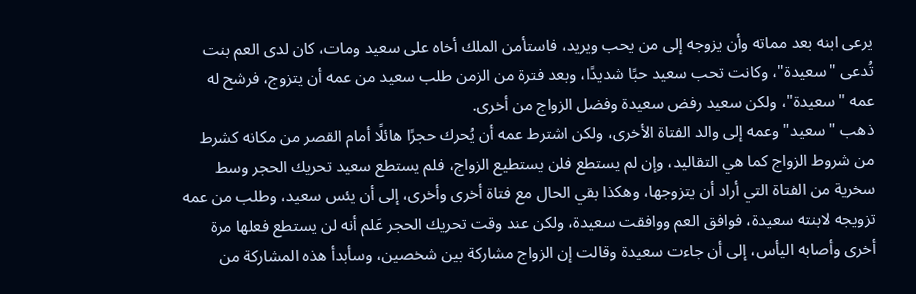يرعى ابنه بعد مماته وأن يزوجه إلى من يحب ويريد، فاستأمن الملك أخاه على سعيد ومات، كان لدى العم بنت تُدعى "سعيدة"، وكانت تحب سعيد حبًا شديدًا، وبعد فترة من الزمن طلب سعيد من عمه أن يتزوج، فرشح له عمه "سعيدة"، ولكن سعيد رفض سعيدة وفضل الزواج من أخرى.
ذهب "سعيد" وعمه إلى والد الفتاة الأخرى، ولكن اشترط عمه أن يُحرك حجرًا هائلًا أمام القصر من مكانه كشرط من شروط الزواج كما هي التقاليد، وإن لم يستطع فلن يستطيع الزواج، فلم يستطع سعيد تحريك الحجر وسط سخرية من الفتاة التي أراد أن يتزوجها، وهكذا بقي الحال مع فتاة أخرى وأخرى، إلى أن يئس سعيد، وطلب من عمه تزويجه لابنته سعيدة، فوافق العم ووافقت سعيدة، ولكن عند وقت تحريك الحجر عَلم أنه لن يستطع فعلها مرة أخرى وأصابه اليأس، إلى أن جاءت سعيدة وقالت إن الزواج مشاركة بين شخصين، وسأبدأ هذه المشاركة من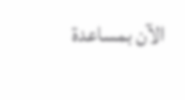الآن بمساعدة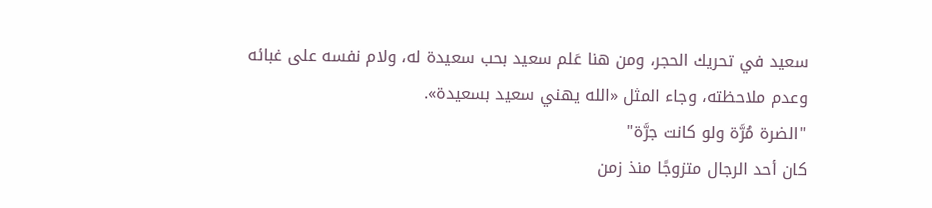سعيد في تحريك الحجر، ومن هنا عَلم سعيد بحب سعيدة له، ولام نفسه على غبائه وعدم ملاحظته، وجاء المثل «الله يهني سعيد بسعيدة».
"الضرة مُرَّة ولو كانت جرَّة"
كان أحد الرجال متزوجًا منذ زمن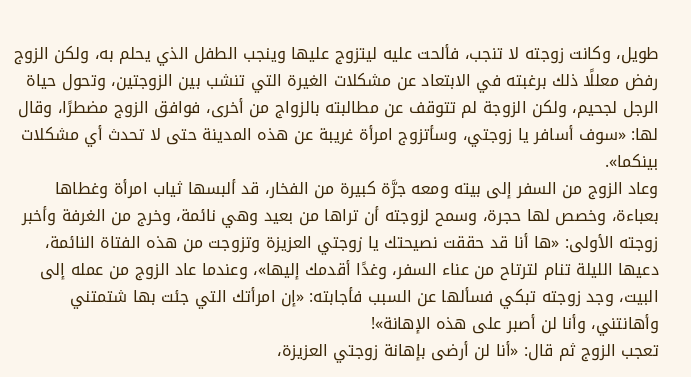طويل، وكانت زوجته لا تنجب، فألحت عليه ليتزوج عليها وينجب الطفل الذي يحلم به، ولكن الزوج رفض معللًا ذلك برغبته في الابتعاد عن مشكلات الغيرة التي تنشب بين الزوجتين، وتحول حياة الرجل لجحيم، ولكن الزوجة لم تتوقف عن مطالبته بالزواج من أخرى، فوافق الزوج مضطرًا، وقال لها: «سوف أسافر يا زوجتي، وسأتزوج امرأة غريبة عن هذه المدينة حتى لا تحدث أي مشكلات بينكما».
وعاد الزوج من السفر إلى بيته ومعه جرَّة كبيرة من الفخار، قد ألبسها ثياب امرأة وغطاها بعباءة، وخصص لها حجرة، وسمح لزوجته أن تراها من بعيد وهي نائمة، وخرج من الغرفة وأخبر زوجته الأولى: «ها أنا قد حققت نصيحتك يا زوجتي العزيزة وتزوجت من هذه الفتاة النائمة، دعيها الليلة تنام لترتاح من عناء السفر، وغدًا أقدمك إليها»، وعندما عاد الزوج من عمله إلى البيت، وجد زوجته تبكي فسألها عن السبب فأجابته: «إن امرأتك التي جئت بها شتمتني وأهانتني، وأنا لن أصبر على هذه الإهانة»!
تعجب الزوج ثم قال: «أنا لن أرضى بإهانة زوجتي العزيزة،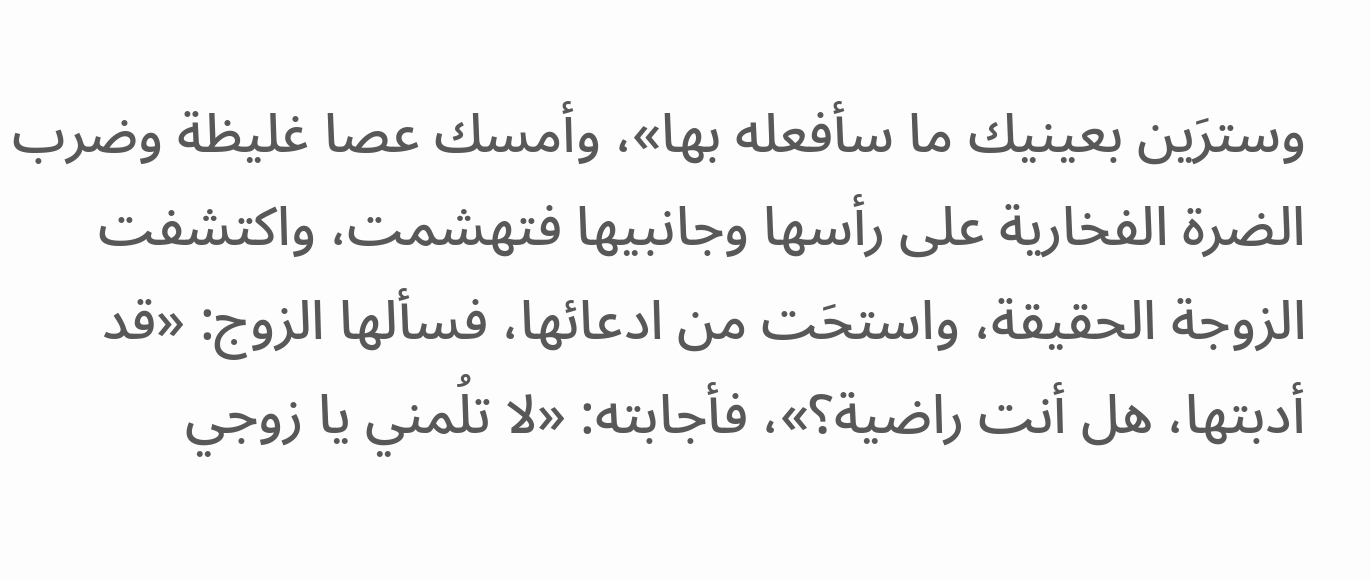وسترَين بعينيك ما سأفعله بها»، وأمسك عصا غليظة وضرب الضرة الفخارية على رأسها وجانبيها فتهشمت، واكتشفت الزوجة الحقيقة، واستحَت من ادعائها، فسألها الزوج: «قد أدبتها، هل أنت راضية؟»، فأجابته: «لا تلُمني يا زوجي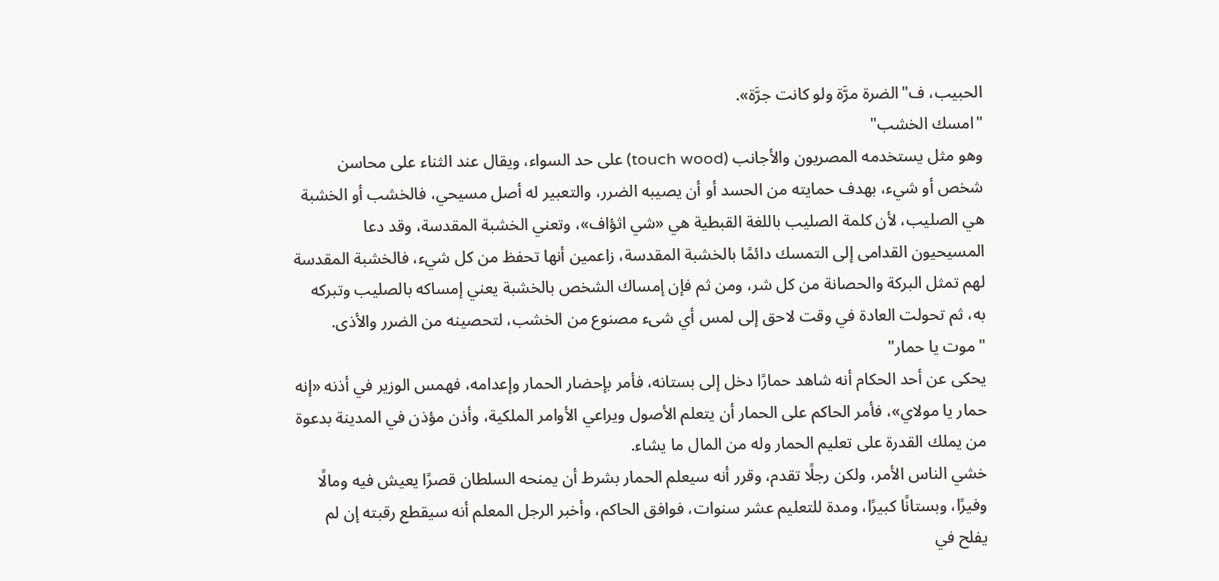الحبيب، ف"الضرة مرَّة ولو كانت جرَّة».
"امسك الخشب"
وهو مثل يستخدمه المصريون والأجانب (touch wood) على حد السواء، ويقال عند الثناء على محاسن شخص أو شيء، بهدف حمايته من الحسد أو أن يصيبه الضرر، والتعبير له أصل مسيحي، فالخشب أو الخشبة هي الصليب، لأن كلمة الصليب باللغة القبطية هي «شي اثؤاف»، وتعني الخشبة المقدسة، وقد دعا المسيحيون القدامى إلى التمسك دائمًا بالخشبة المقدسة، زاعمين أنها تحفظ من كل شيء، فالخشبة المقدسة لهم تمثل البركة والحصانة من كل شر، ومن ثم فإن إمساك الشخص بالخشبة يعني إمساكه بالصليب وتبركه به، ثم تحولت العادة في وقت لاحق إلى لمس أي شىء مصنوع من الخشب، لتحصينه من الضرر والأذى.
"موت يا حمار"
يحكى عن أحد الحكام أنه شاهد حمارًا دخل إلى بستانه، فأمر بإحضار الحمار وإعدامه، فهمس الوزير في أذنه «إنه حمار يا مولاي»، فأمر الحاكم على الحمار أن يتعلم الأصول ويراعي الأوامر الملكية، وأذن مؤذن في المدينة بدعوة من يملك القدرة على تعليم الحمار وله من المال ما يشاء.
خشي الناس الأمر، ولكن رجلًا تقدم، وقرر أنه سيعلم الحمار بشرط أن يمنحه السلطان قصرًا يعيش فيه ومالًا وفيرًا، وبستانًا كبيرًا، ومدة للتعليم عشر سنوات، فوافق الحاكم، وأخبر الرجل المعلم أنه سيقطع رقبته إن لم يفلح في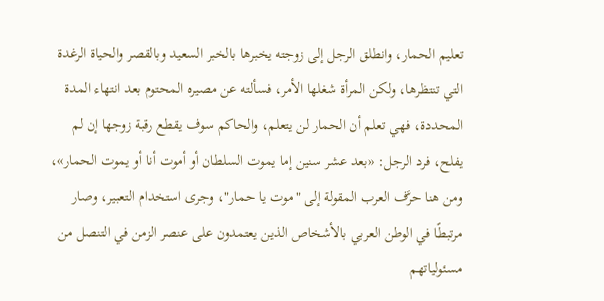تعليم الحمار، وانطلق الرجل إلى زوجته يخبرها بالخبر السعيد وبالقصر والحياة الرغدة التي تنتظرها، ولكن المرأة شغلها الأمر، فسألته عن مصيره المحتوم بعد انتهاء المدة المحددة، فهي تعلم أن الحمار لن يتعلم، والحاكم سوف يقطع رقبة زوجها إن لم يفلح، فرد الرجل: «بعد عشر سنين إما يموت السلطان أو أموت أنا أو يموت الحمار»، ومن هنا حرَّف العرب المقولة إلى "موت يا حمار"، وجرى استخدام التعبير، وصار مرتبطًا في الوطن العربي بالأشخاص الذين يعتمدون على عنصر الزمن في التنصل من مسئولياتهم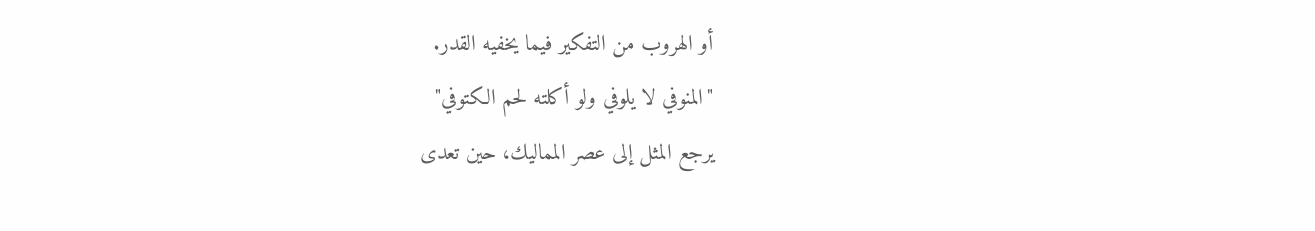أو الهروب من التفكير فيما يخفيه القدر.
"المنوفي لا يلوفي ولو أكلته لحم الكتوفي"
يرجع المثل إلى عصر المماليك، حين تعدى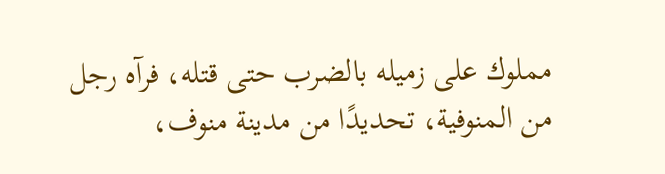مملوك على زميله بالضرب حتى قتله، فرآه رجل من المنوفية، تحديدًا من مدينة منوف،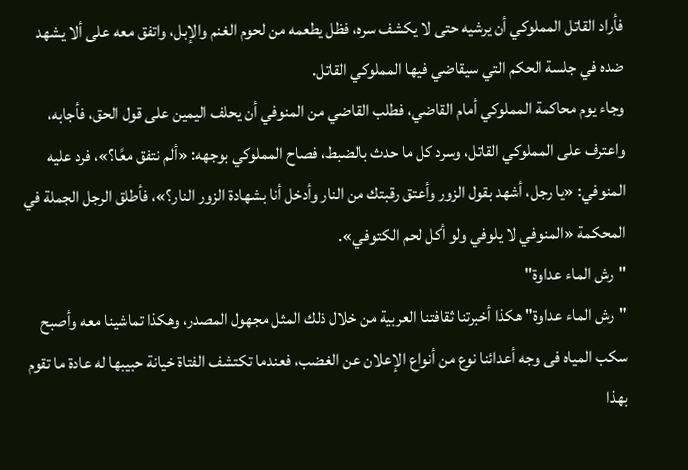فأراد القاتل المملوكي أن يرشيه حتى لا يكشف سره، فظل يطعمه من لحوم الغنم والإبل، واتفق معه على ألا يشهد ضده في جلسة الحكم التي سيقاضي فيها المملوكي القاتل.
وجاء يوم محاكمة المملوكي أمام القاضي، فطلب القاضي من المنوفي أن يحلف اليمين على قول الحق، فأجابه، واعترف على المملوكي القاتل، وسرد كل ما حدث بالضبط، فصاح المملوكي بوجهه: «ألم نتفق معًا؟»، فرد عليه المنوفي: «يا رجل، أشهد بقول الزور وأعتق رقبتك من النار وأدخل أنا بشهادة الزور النار؟»، فأطلق الرجل الجملة في المحكمة «المنوفي لا يلوفي ولو أكل لحم الكتوفي».
"رش الماء عداوة"
"رش الماء عداوة" هكذا أخبرتنا ثقافتنا العربية من خلال ذلك المثل مجهول المصدر، وهكذا تماشينا معه وأصبح سكب المياه فى وجه أعدائنا نوع من أنواع الإعلان عن الغضب، فعندما تكتشف الفتاة خيانة حبيبها له عادة ما تقوم بهذا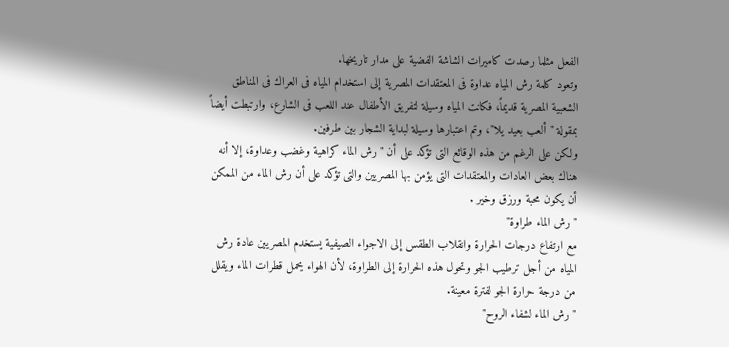الفعل مثلما رصدت كاميرات الشاشة الفضية على مدار تاريخها.
وتعود كلمة رش المياه عداوة فى المعتقدات المصرية إلى استخدام المياه فى العراك فى المناطق الشعبية المصرية قديماً، فكانت المياه وسيلة لتفريق الأطفال عند اللعب فى الشارع، وارتبطت أيضاً بمقولة "ألعب بعيد يلا"، وتم اعتبارها وسيلة لبداية الشجار بين طرفين.
ولكن على الرغم من هذه الوقائع التى تؤكد على أن "رش الماء كراهية وغضب وعداوة، إلا أنه هناك بعض العادات والمعتقدات التى يؤمن بها المصريين والتى تؤكد على أن رش الماء من الممكن أن يكون محبة ورزق وخير .
"رش الماء طراوة"
مع ارتفاع درجات الحرارة وانقلاب الطقس إلى الاجواء الصيفية يستخدم المصريين عادة رش المياه من أجل ترطيب الجو وتحول هذه الحرارة إلى الطراوة، لأن الهواء يحمل قطرات الماء ويقلل من درجة حرارة الجو لفترة معينة.
"رش الماء لشفاء الروح"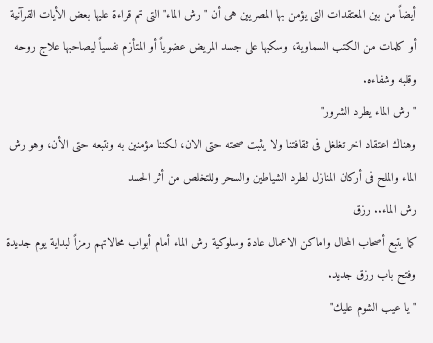أيضاً من بين المعتقدات التى يؤمن بها المصريين هى أن " رش الماء" التى تم قراءة عليها بعض الأيات القرآنية أو كلمات من الكتب السماوية، وسكبها على جسد المريض عضوياً أو المتأزم نفسياً ليصاحبها علاج روحه وقلبه وشفاءه.
"رش الماء يطرد الشرور"
وهناك اعتقاد اخر تغلغل فى ثقافتنا ولا يثبت صحته حتى الان، لكننا مؤمنين به ونتبعه حتى الأن، وهو رش الماء والملح فى أركان المنازل لطرد الشياطين والسحر وللتخلص من أثر الحسد
رش الماء.. رزق
كما يتبع أصحاب المحال واماكن الاعمال عادة وسلوكية رش الماء أمام أبواب محالاتهم رمزاً لبداية يوم جديدة وفتح باب رزق جديد.
"يا عيب الشوم عليك"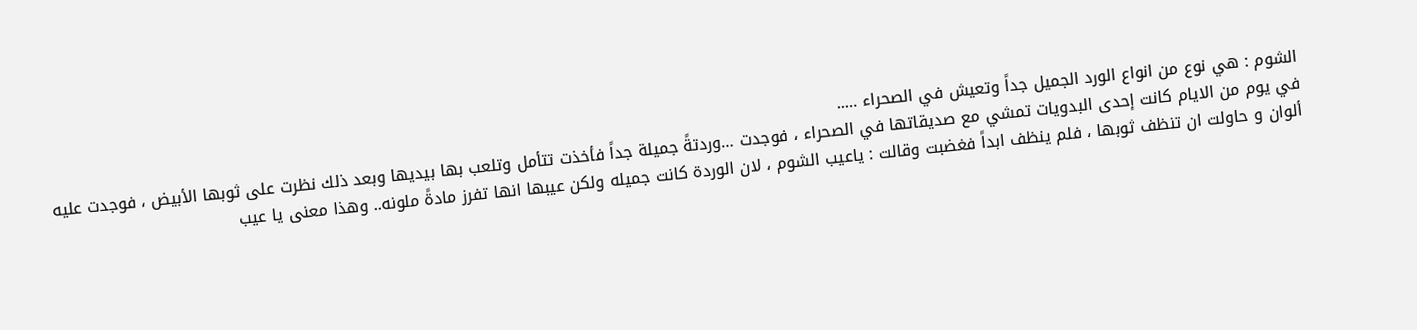الشوم : هي نوع من انواع الورد الجميل جداً وتعيش في الصحراء …..
في يوم من الايام كانت إحدى البدويات تمشي مع صديقاتها في الصحراء ، فوجدت …وردتةً جميلة جداً فأخذت تتأمل وتلعب بها بيديها وبعد ذلك نظرت على ثوبها الأبيض ، فوجدت عليه ألوان و حاولت ان تنظف ثوبها ، فلم ينظف ابداً فغضبت وقالت : ياعيب الشوم ، لان الوردة كانت جميله ولكن عيبها انها تفرز مادةً ملونه.. وهذا معنى يا عيب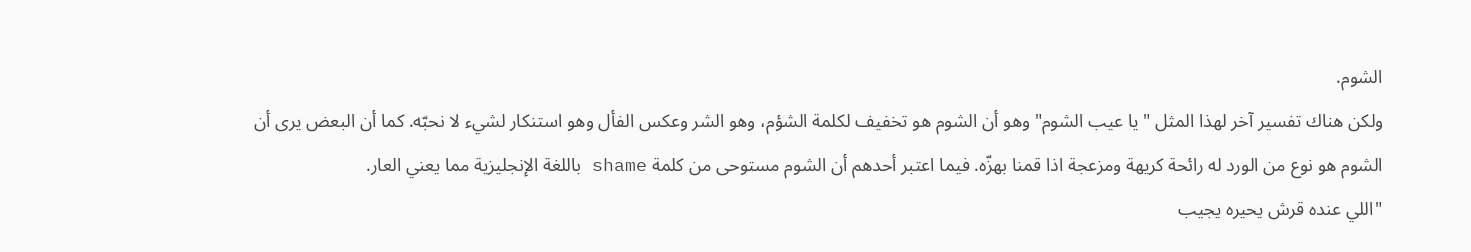الشوم.
ولكن هناك تفسير آخر لهذا المثل " يا عيب الشوم" وهو أن الشوم هو تخفيف لكلمة الشؤم، وهو الشر وعكس الفأل وهو استنكار لشيء لا نحبّه. كما أن البعض يرى أن الشوم هو نوع من الورد له رائحة كريهة ومزعجة اذا قمنا بهزّه. فيما اعتبر أحدهم أن الشوم مستوحى من كلمة shame باللغة الإنجليزية مما يعني العار.
"اللي عنده قرش يحيره يجيب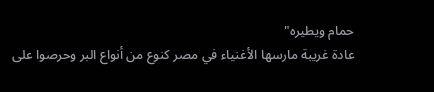حمام ويطيره"
عادة غريبة مارسها الأغنياء في مصر كنوع من أنواع البر وحرصوا على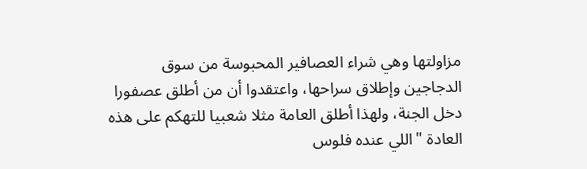مزاولتها وهي شراء العصافير المحبوسة من سوق الدجاجين وإطلاق سراحها، واعتقدوا أن من أطلق عصفورا دخل الجنة، ولهذا أطلق العامة مثلا شعبيا للتهكم على هذه العادة "اللي عنده فلوس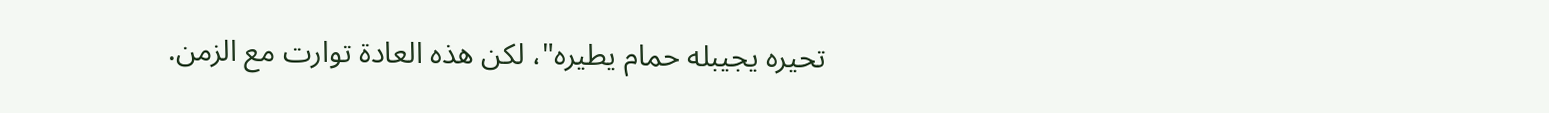تحيره يجيبله حمام يطيره"، لكن هذه العادة توارت مع الزمن.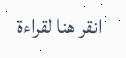انقر هنا لقراءة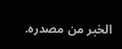الخبر من مصدره.